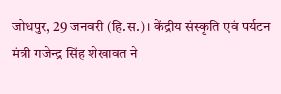जोधपुर, 29 जनवरी (हि.स.)। केंद्रीय संस्कृति एवं पर्यटन मंत्री गजेन्द्र सिंह शेखावत ने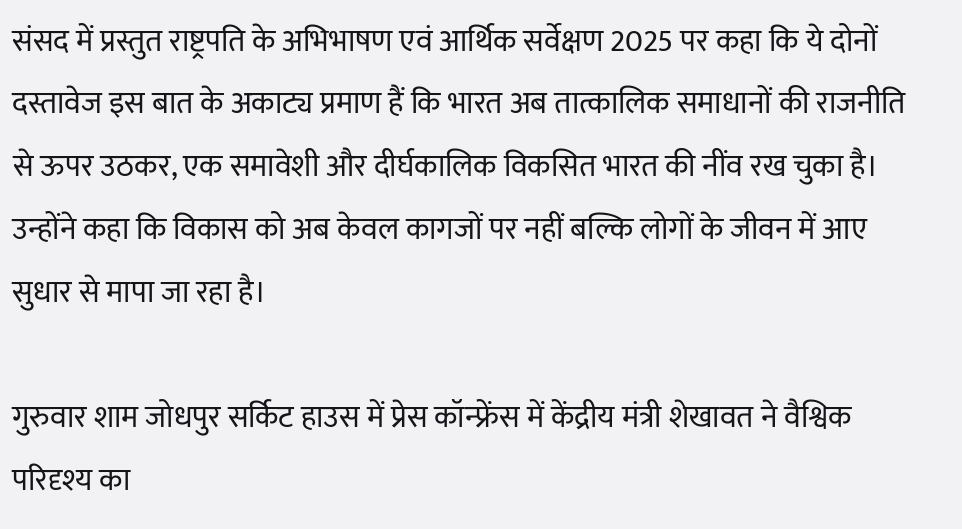संसद में प्रस्तुत राष्ट्रपति के अभिभाषण एवं आर्थिक सर्वेक्षण 2025 पर कहा कि ये दोनों दस्तावेज इस बात के अकाट्य प्रमाण हैं कि भारत अब तात्कालिक समाधानों की राजनीति से ऊपर उठकर, एक समावेशी और दीर्घकालिक विकसित भारत की नींव रख चुका है। उन्होंने कहा कि विकास को अब केवल कागजों पर नहीं बल्कि लोगों के जीवन में आए सुधार से मापा जा रहा है।

गुरुवार शाम जोधपुर सर्किट हाउस में प्रेस कॉन्फ्रेंस में केंद्रीय मंत्री शेखावत ने वैश्विक परिदृश्य का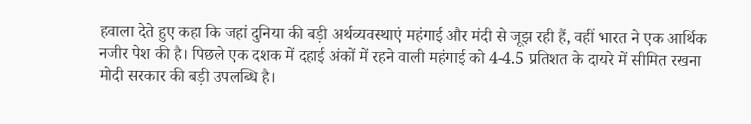हवाला देते हुए कहा कि जहां दुनिया की बड़ी अर्थव्यवस्थाएं महंगाई और मंदी से जूझ रही हैं, वहीं भारत ने एक आर्थिक नजीर पेश की है। पिछले एक दशक में दहाई अंकों में रहने वाली महंगाई को 4-4.5 प्रतिशत के दायरे में सीमित रखना मोदी सरकार की बड़ी उपलब्धि है।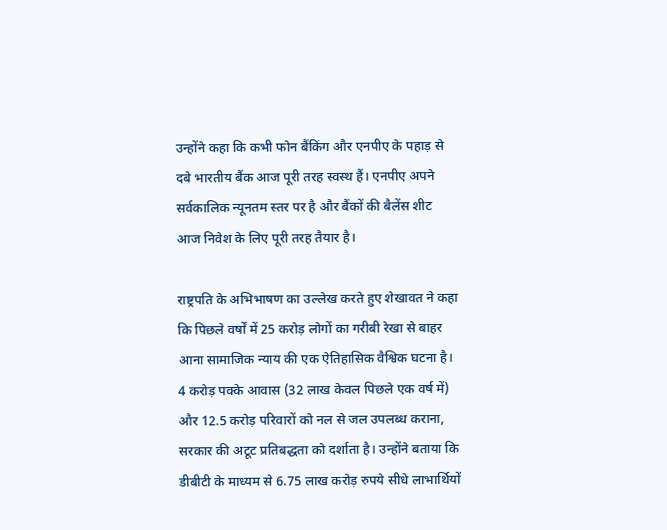उन्होंने कहा कि कभी फोन बैंकिंग और एनपीए के पहाड़ से दबे भारतीय बैंक आज पूरी तरह स्वस्थ हैं। एनपीए अपने सर्वकालिक न्यूनतम स्तर पर है और बैंकों की बैलेंस शीट आज निवेश के लिए पूरी तरह तैयार है।

राष्ट्रपति के अभिभाषण का उल्लेख करते हुए शेखावत ने कहा कि पिछले वर्षों में 25 करोड़ लोगों का गरीबी रेखा से बाहर आना सामाजिक न्याय की एक ऐतिहासिक वैश्विक घटना है। 4 करोड़ पक्के आवास (32 लाख केवल पिछले एक वर्ष में) और 12.5 करोड़ परिवारों को नल से जल उपलब्ध कराना, सरकार की अटूट प्रतिबद्धता को दर्शाता है। उन्होंने बताया कि डीबीटी के माध्यम से 6.75 लाख करोड़ रुपये सीधे लाभार्थियों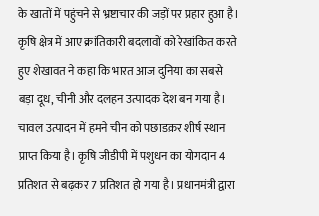के खातों में पहुंचने से भ्रष्टाचार की जड़ों पर प्रहार हुआ है।
कृषि क्षेत्र में आए क्रांतिकारी बदलावों को रेखांकित करते हुए शेखावत ने कहा कि भारत आज दुनिया का सबसे बड़ा दूध, चीनी और दलहन उत्पादक देश बन गया है। चावल उत्पादन में हमने चीन को पछाडक़र शीर्ष स्थान प्राप्त किया है। कृषि जीडीपी में पशुधन का योगदान 4 प्रतिशत से बढ़कर 7 प्रतिशत हो गया है। प्रधानमंत्री द्वारा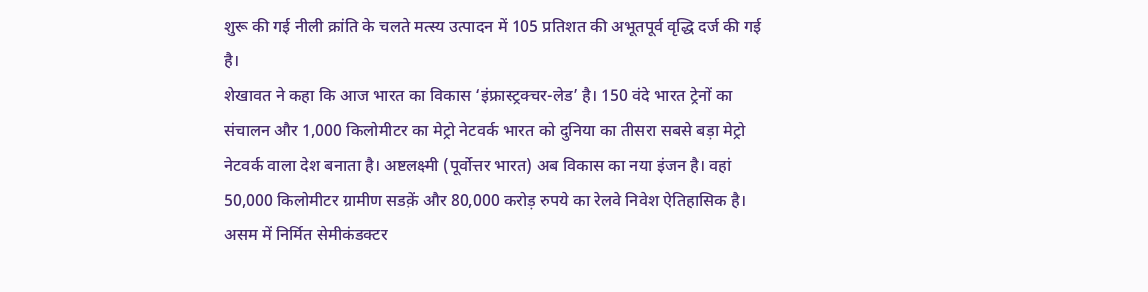शुरू की गई नीली क्रांति के चलते मत्स्य उत्पादन में 105 प्रतिशत की अभूतपूर्व वृद्धि दर्ज की गई है।
शेखावत ने कहा कि आज भारत का विकास ‘इंफ्रास्ट्रक्चर-लेड’ है। 150 वंदे भारत ट्रेनों का संचालन और 1,000 किलोमीटर का मेट्रो नेटवर्क भारत को दुनिया का तीसरा सबसे बड़ा मेट्रो नेटवर्क वाला देश बनाता है। अष्टलक्ष्मी (पूर्वोत्तर भारत) अब विकास का नया इंजन है। वहां 50,000 किलोमीटर ग्रामीण सडक़ें और 80,000 करोड़ रुपये का रेलवे निवेश ऐतिहासिक है। असम में निर्मित सेमीकंडक्टर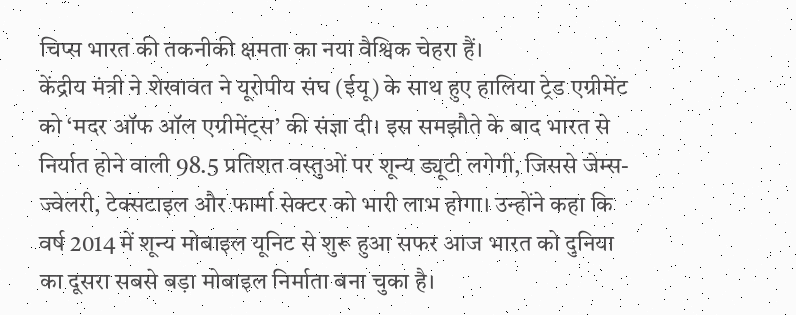चिप्स भारत की तकनीकी क्षमता का नया वैश्विक चेहरा हैं।
केंद्रीय मंत्री ने शेखावत ने यूरोपीय संघ (ईयू) के साथ हुए हालिया ट्रेड एग्रीमेंट को ‘मदर ऑफ ऑल एग्रीमेंट्स’ की संज्ञा दी। इस समझौते के बाद भारत से निर्यात होने वाली 98.5 प्रतिशत वस्तुओं पर शून्य ड्यूटी लगेगी, जिससे जेम्स-ज्वेलरी, टेक्सटाइल और फार्मा सेक्टर को भारी लाभ होगा। उन्होंने कहा कि वर्ष 2014 में शून्य मोबाइल यूनिट से शुरू हुआ सफर आज भारत को दुनिया का दूसरा सबसे बड़ा मोबाइल निर्माता बना चुका है।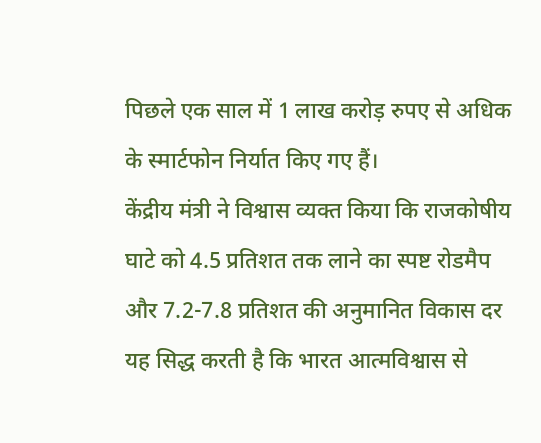पिछले एक साल में 1 लाख करोड़ रुपए से अधिक के स्मार्टफोन निर्यात किए गए हैं।
केंद्रीय मंत्री ने विश्वास व्यक्त किया कि राजकोषीय घाटे को 4.5 प्रतिशत तक लाने का स्पष्ट रोडमैप और 7.2-7.8 प्रतिशत की अनुमानित विकास दर यह सिद्ध करती है कि भारत आत्मविश्वास से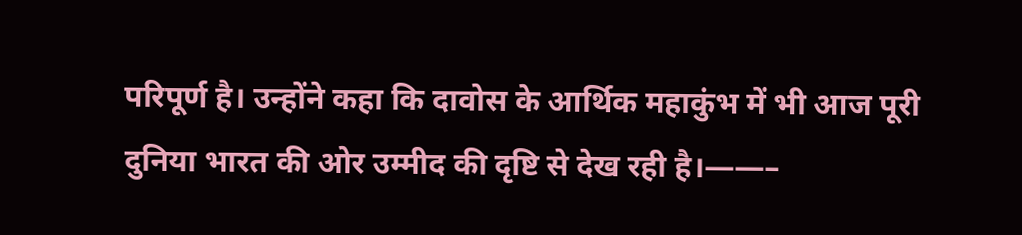परिपूर्ण है। उन्होंने कहा कि दावोस के आर्थिक महाकुंभ में भी आज पूरी दुनिया भारत की ओर उम्मीद की दृष्टि से देख रही है।——–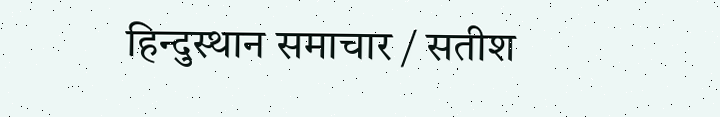हिन्दुस्थान समाचार / सतीश